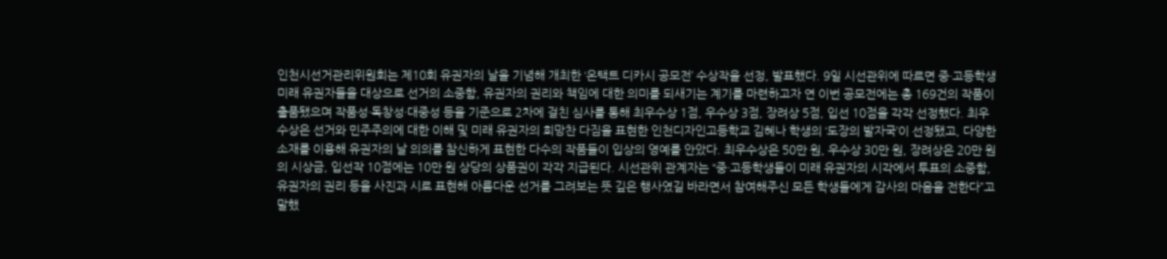인천시선거관리위원회는 제10회 유권자의 날을 기념해 개최한 ‘온택트 디카시 공모전’ 수상작을 선정, 발표했다. 9일 시선관위에 따르면 중·고등학생 미래 유권자들을 대상으로 선거의 소중함, 유권자의 권리와 책임에 대한 의미를 되새기는 계기를 마련하고자 연 이번 공모전에는 총 169건의 작품이 출품됐으며 작품성·독창성·대중성 등을 기준으로 2차에 걸친 심사를 통해 최우수상 1점, 우수상 3점, 장려상 5점, 입선 10점을 각각 선정했다. 최우수상은 선거와 민주주의에 대한 이해 및 미래 유권자의 희망찬 다짐을 표현한 인천디자인고등학교 김혜나 학생의 ‘도장의 발자국’이 선정됐고, 다양한 소재를 이용해 유권자의 날 의의를 참신하게 표현한 다수의 작품들이 입상의 영예를 안았다. 최우수상은 50만 원, 우수상 30만 원, 장려상은 20만 원의 시상금, 입선작 10점에는 10만 원 상당의 상품권이 각각 지급된다. 시선관위 관계자는 “중·고등학생들이 미래 유권자의 시각에서 투표의 소중함, 유권자의 권리 등을 사진과 시로 표현해 아름다운 선거를 그려보는 뜻 깊은 행사였길 바라면서 참여해주신 모든 학생들에게 감사의 마음을 전한다”고 말했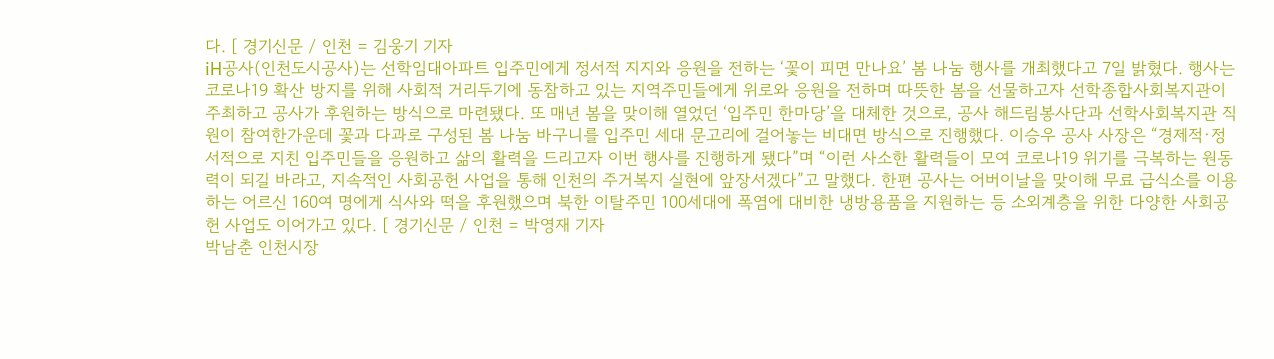다. [ 경기신문 / 인천 = 김웅기 기자
iH공사(인천도시공사)는 선학임대아파트 입주민에게 정서적 지지와 응원을 전하는 ‘꽃이 피면 만나요’ 봄 나눔 행사를 개최했다고 7일 밝혔다. 행사는 코로나19 확산 방지를 위해 사회적 거리두기에 동참하고 있는 지역주민들에게 위로와 응원을 전하며 따뜻한 봄을 선물하고자 선학종합사회복지관이 주최하고 공사가 후원하는 방식으로 마련됐다. 또 매년 봄을 맞이해 열었던 ‘입주민 한마당’을 대체한 것으로, 공사 해드림봉사단과 선학사회복지관 직원이 참여한가운데 꽃과 다과로 구성된 봄 나눔 바구니를 입주민 세대 문고리에 걸어놓는 비대면 방식으로 진행했다. 이승우 공사 사장은 “경제적·정서적으로 지친 입주민들을 응원하고 삶의 활력을 드리고자 이번 행사를 진행하게 됐다”며 “이런 사소한 활력들이 모여 코로나19 위기를 극복하는 원동력이 되길 바라고, 지속적인 사회공헌 사업을 통해 인천의 주거복지 실현에 앞장서겠다”고 말했다. 한편 공사는 어버이날을 맞이해 무료 급식소를 이용하는 어르신 160여 명에게 식사와 떡을 후원했으며 북한 이탈주민 100세대에 폭염에 대비한 냉방용품을 지원하는 등 소외계층을 위한 다양한 사회공헌 사업도 이어가고 있다. [ 경기신문 / 인천 = 박영재 기자
박남춘 인천시장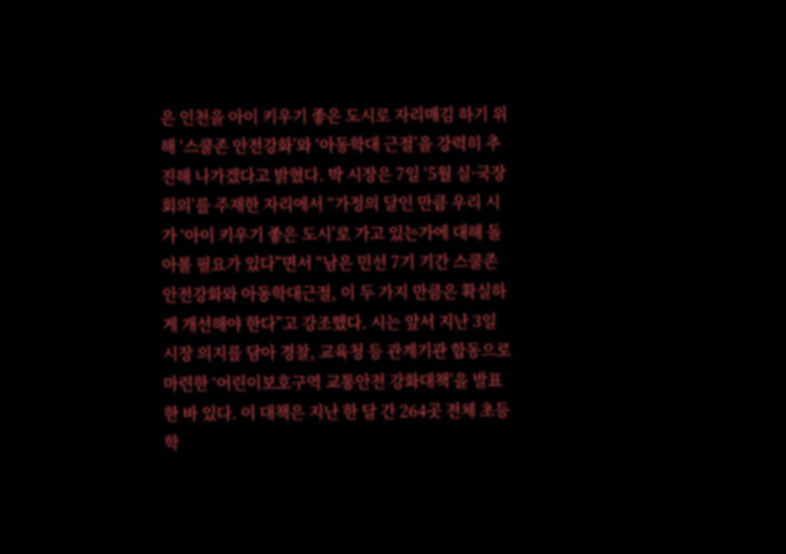은 인천을 아이 키우기 좋은 도시로 자리매김 하기 위해 ‘스쿨존 안전강화’와 ‘아동학대 근절’을 강력히 추진해 나가겠다고 밝혔다. 박 시장은 7일 ‘5월 실·국장회의’를 주재한 자리에서 “가정의 달인 만큼 우리 시가 ‘아이 키우기 좋은 도시’로 가고 있는가에 대해 돌아볼 필요가 있다”면서 “남은 민선 7기 기간 스쿨존 안전강화와 아동학대근절, 이 두 가지 만큼은 확실하게 개선해야 한다”고 강조했다. 시는 앞서 지난 3일 시장 의지를 담아 경찰, 교육청 등 관계기관 합동으로 마련한 ‘어린이보호구역 교통안전 강화대책’을 발표한 바 있다. 이 대책은 지난 한 달 간 264곳 전체 초등학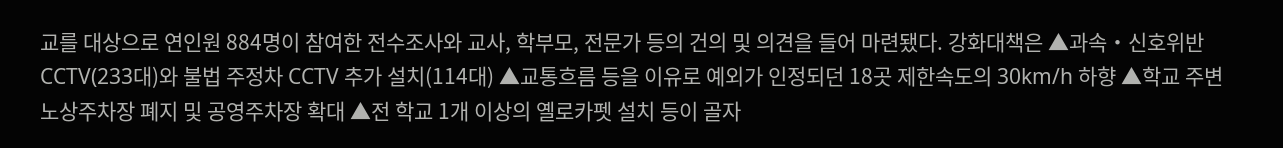교를 대상으로 연인원 884명이 참여한 전수조사와 교사, 학부모, 전문가 등의 건의 및 의견을 들어 마련됐다. 강화대책은 ▲과속‧신호위반 CCTV(233대)와 불법 주정차 CCTV 추가 설치(114대) ▲교통흐름 등을 이유로 예외가 인정되던 18곳 제한속도의 30km/h 하향 ▲학교 주변 노상주차장 폐지 및 공영주차장 확대 ▲전 학교 1개 이상의 옐로카펫 설치 등이 골자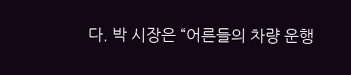다. 박 시장은 “어른들의 차량 운행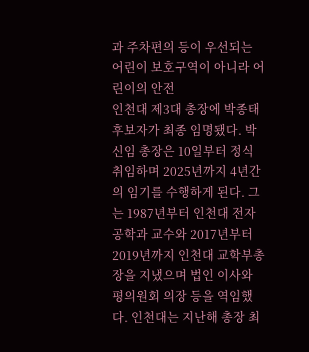과 주차편의 등이 우선되는 어린이 보호구역이 아니라 어린이의 안전
인천대 제3대 총장에 박종태 후보자가 최종 임명됐다. 박 신임 총장은 10일부터 정식 취임하며 2025년까지 4년간의 임기를 수행하게 된다. 그는 1987년부터 인천대 전자공학과 교수와 2017년부터 2019년까지 인천대 교학부총장을 지냈으며 법인 이사와 평의원회 의장 등을 역임했다. 인천대는 지난해 총장 최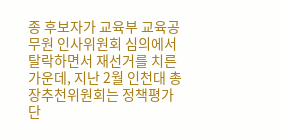종 후보자가 교육부 교육공무원 인사위원회 심의에서 탈락하면서 재선거를 치른 가운데, 지난 2월 인천대 총장추천위원회는 정책평가단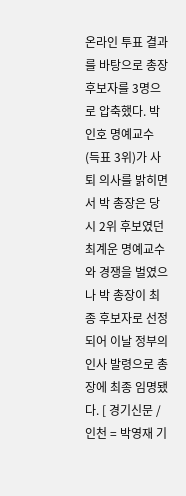온라인 투표 결과를 바탕으로 총장 후보자를 3명으로 압축했다. 박인호 명예교수(득표 3위)가 사퇴 의사를 밝히면서 박 총장은 당시 2위 후보였던 최계운 명예교수와 경쟁을 벌였으나 박 총장이 최종 후보자로 선정되어 이날 정부의 인사 발령으로 총장에 최종 임명됐다. [ 경기신문 / 인천 = 박영재 기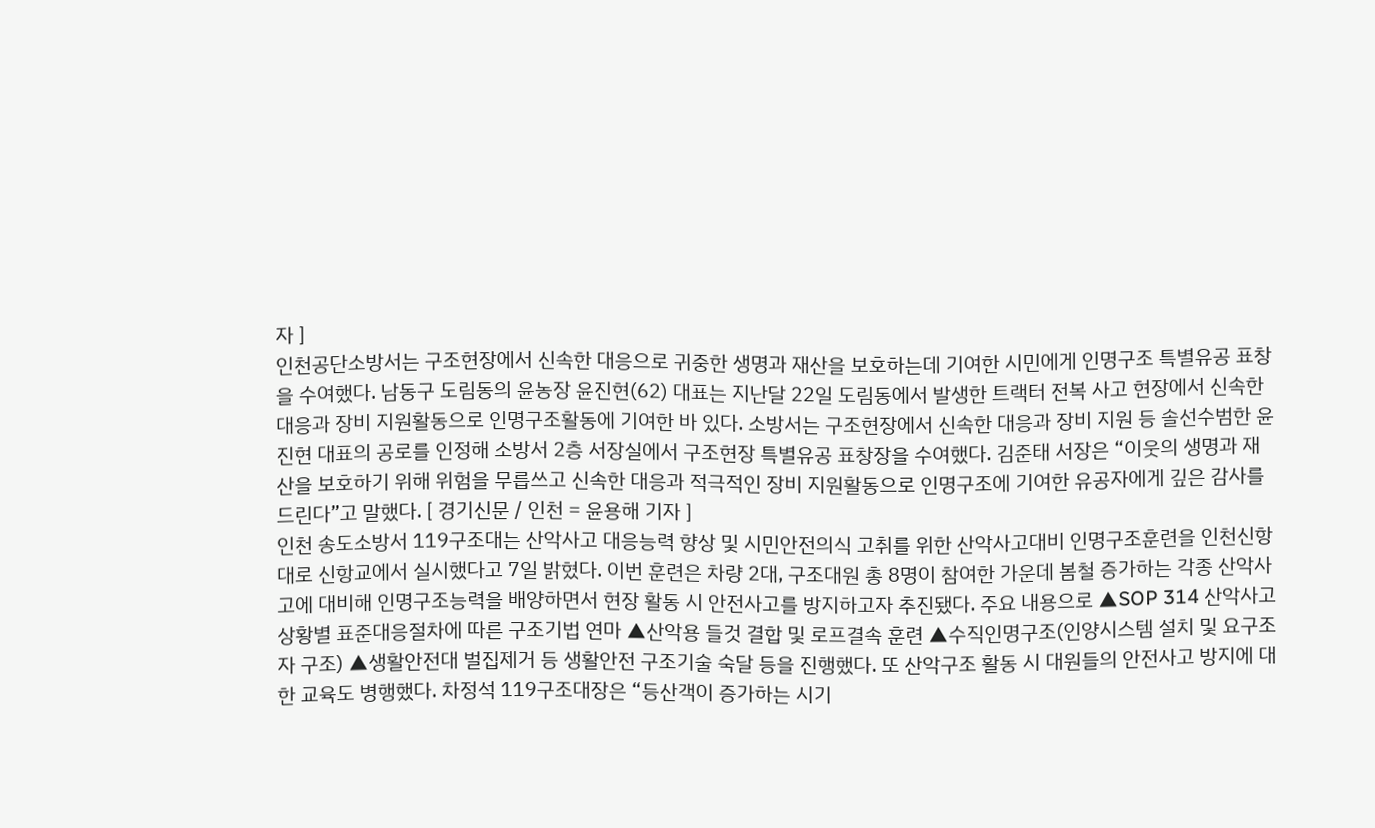자 ]
인천공단소방서는 구조현장에서 신속한 대응으로 귀중한 생명과 재산을 보호하는데 기여한 시민에게 인명구조 특별유공 표창을 수여했다. 남동구 도림동의 윤농장 윤진현(62) 대표는 지난달 22일 도림동에서 발생한 트랙터 전복 사고 현장에서 신속한 대응과 장비 지원활동으로 인명구조활동에 기여한 바 있다. 소방서는 구조현장에서 신속한 대응과 장비 지원 등 솔선수범한 윤진현 대표의 공로를 인정해 소방서 2층 서장실에서 구조현장 특별유공 표창장을 수여했다. 김준태 서장은 “이웃의 생명과 재산을 보호하기 위해 위험을 무릅쓰고 신속한 대응과 적극적인 장비 지원활동으로 인명구조에 기여한 유공자에게 깊은 감사를 드린다”고 말했다. [ 경기신문 / 인천 = 윤용해 기자 ]
인천 송도소방서 119구조대는 산악사고 대응능력 향상 및 시민안전의식 고취를 위한 산악사고대비 인명구조훈련을 인천신항대로 신항교에서 실시했다고 7일 밝혔다. 이번 훈련은 차량 2대, 구조대원 총 8명이 참여한 가운데 봄철 증가하는 각종 산악사고에 대비해 인명구조능력을 배양하면서 현장 활동 시 안전사고를 방지하고자 추진됐다. 주요 내용으로 ▲SOP 314 산악사고 상황별 표준대응절차에 따른 구조기법 연마 ▲산악용 들것 결합 및 로프결속 훈련 ▲수직인명구조(인양시스템 설치 및 요구조자 구조) ▲생활안전대 벌집제거 등 생활안전 구조기술 숙달 등을 진행했다. 또 산악구조 활동 시 대원들의 안전사고 방지에 대한 교육도 병행했다. 차정석 119구조대장은 “등산객이 증가하는 시기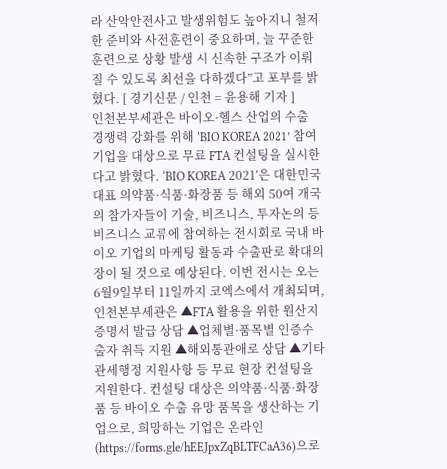라 산악안전사고 발생위험도 높아지니 철저한 준비와 사전훈련이 중요하며, 늘 꾸준한 훈련으로 상황 발생 시 신속한 구조가 이뤄질 수 있도록 최선을 다하겠다”고 포부를 밝혔다. [ 경기신문 / 인천 = 윤용해 기자 ]
인천본부세관은 바이오·헬스 산업의 수출 경쟁력 강화를 위해 ‘BIO KOREA 2021’ 참여 기업을 대상으로 무료 FTA 컨설팅을 실시한다고 밝혔다. ‘BIO KOREA 2021’은 대한민국 대표 의약품·식품·화장품 등 해외 50여 개국의 참가자들이 기술, 비즈니스, 투자논의 등 비즈니스 교류에 참여하는 전시회로 국내 바이오 기업의 마케팅 활동과 수출판로 확대의 장이 될 것으로 예상된다. 이번 전시는 오는 6월9일부터 11일까지 코엑스에서 개최되며, 인천본부세관은 ▲FTA 활용을 위한 원산지 증명서 발급 상담 ▲업체별·품목별 인증수출자 취득 지원 ▲해외통관애로 상담 ▲기타 관세행정 지원사항 등 무료 현장 컨설팅을 지원한다. 컨설팅 대상은 의약품·식품·화장품 등 바이오 수출 유망 품목을 생산하는 기업으로, 희망하는 기업은 온라인 (https://forms.gle/hEEJpxZqBLTFCaA36)으로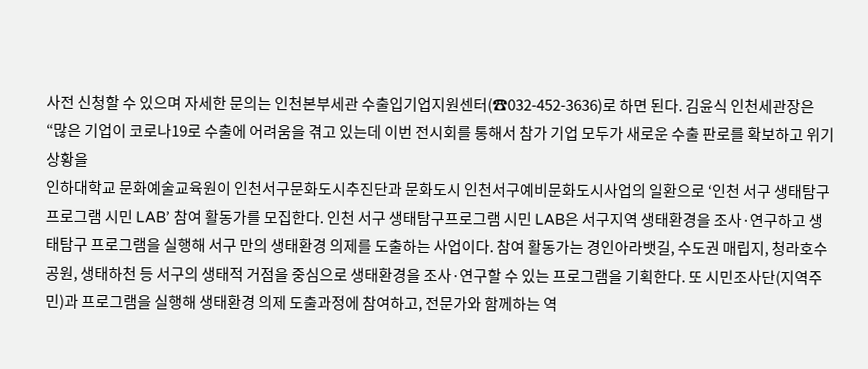사전 신청할 수 있으며 자세한 문의는 인천본부세관 수출입기업지원센터(☎032-452-3636)로 하면 된다. 김윤식 인천세관장은 “많은 기업이 코로나19로 수출에 어려움을 겪고 있는데 이번 전시회를 통해서 참가 기업 모두가 새로운 수출 판로를 확보하고 위기 상황을
인하대학교 문화예술교육원이 인천서구문화도시추진단과 문화도시 인천서구예비문화도시사업의 일환으로 ‘인천 서구 생태탐구프로그램 시민 LAB’ 참여 활동가를 모집한다. 인천 서구 생태탐구프로그램 시민 LAB은 서구지역 생태환경을 조사·연구하고 생태탐구 프로그램을 실행해 서구 만의 생태환경 의제를 도출하는 사업이다. 참여 활동가는 경인아라뱃길, 수도권 매립지, 청라호수공원, 생태하천 등 서구의 생태적 거점을 중심으로 생태환경을 조사·연구할 수 있는 프로그램을 기획한다. 또 시민조사단(지역주민)과 프로그램을 실행해 생태환경 의제 도출과정에 참여하고, 전문가와 함께하는 역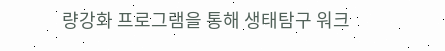량강화 프로그램을 통해 생태탐구 워크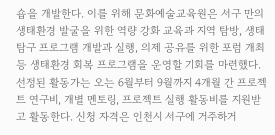숍을 개발한다. 이를 위해 문화예술교육원은 서구 만의 생태환경 발굴을 위한 역량 강화 교육과 지역 탐방, 생태탐구 프로그램 개발과 실행, 의제 공유를 위한 포럼 개최 등 생태환경 회복 프로그램을 운영할 기회를 마련했다. 선정된 활동가는 오는 6월부터 9월까지 4개월 간 프로젝트 연구비, 개별 멘토링, 프로젝트 실행 활동비를 지원받고 활동한다. 신청 자격은 인천시 서구에 거주하거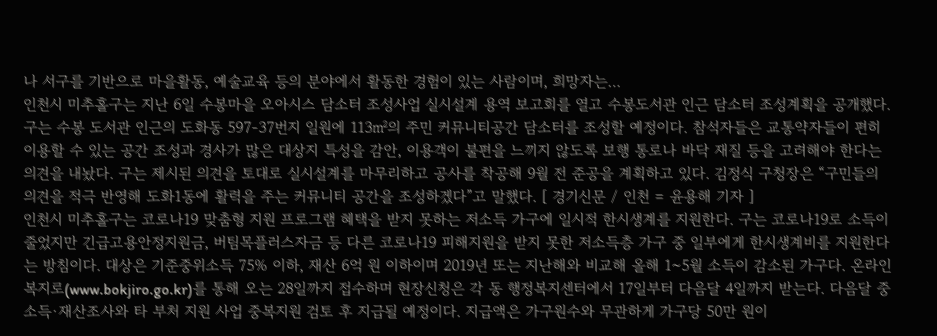나 서구를 기반으로 마을활동, 예술교육 등의 분야에서 활동한 경험이 있는 사람이며, 희망자는…
인천시 미추홀구는 지난 6일 수봉마을 오아시스 담소터 조성사업 실시설계 용역 보고회를 열고 수봉도서관 인근 담소터 조성계획을 공개했다. 구는 수봉 도서관 인근의 도화동 597-37번지 일원에 113㎡의 주민 커뮤니티공간 담소터를 조성할 예정이다. 참석자들은 교통약자들이 편히 이용할 수 있는 공간 조성과 경사가 많은 대상지 특성을 감안, 이용객이 불편을 느끼지 않도록 보행 통로나 바닥 재질 등을 고려해야 한다는 의견을 내놨다. 구는 제시된 의견을 토대로 실시설계를 마무리하고 공사를 착공해 9월 전 준공을 계획하고 있다. 김정식 구청장은 “구민들의 의견을 적극 반영해 도화1동에 활력을 주는 커뮤니티 공간을 조성하겠다”고 말했다. [ 경기신문 / 인천 = 윤용해 기자 ]
인천시 미추홀구는 코로나19 맞춤형 지원 프로그램 혜택을 받지 못하는 저소득 가구에 일시적 한시생계를 지원한다. 구는 코로나19로 소득이 줄었지만 긴급고용안정지원금, 버팀목플러스자금 등 다른 코로나19 피해지원을 받지 못한 저소득층 가구 중 일부에게 한시생계비를 지원한다는 방침이다. 대상은 기준중위소득 75% 이하, 재산 6억 원 이하이며 2019년 또는 지난해와 비교해 올해 1~5월 소득이 감소된 가구다. 온라인 복지로(www.bokjiro.go.kr)를 통해 오는 28일까지 접수하며 현장신청은 각 동 행정복지센터에서 17일부터 다음달 4일까지 받는다. 다음달 중 소득·재산조사와 타 부처 지원 사업 중복지원 검토 후 지급될 예정이다. 지급액은 가구원수와 무관하게 가구당 50만 원이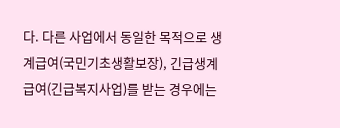다. 다른 사업에서 동일한 목적으로 생계급여(국민기초생활보장), 긴급생계급여(긴급복지사업)를 받는 경우에는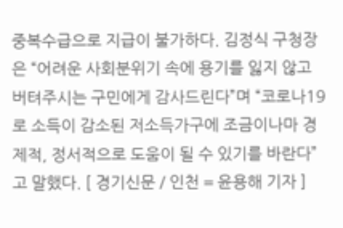중복수급으로 지급이 불가하다. 김정식 구청장은 “어려운 사회분위기 속에 용기를 잃지 않고 버텨주시는 구민에게 감사드린다”며 “코로나19로 소득이 감소된 저소득가구에 조금이나마 경제적, 정서적으로 도움이 될 수 있기를 바란다”고 말했다. [ 경기신문 / 인천 = 윤용해 기자 ]